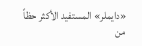«دايملر» المستفيد الأكثر حظاً من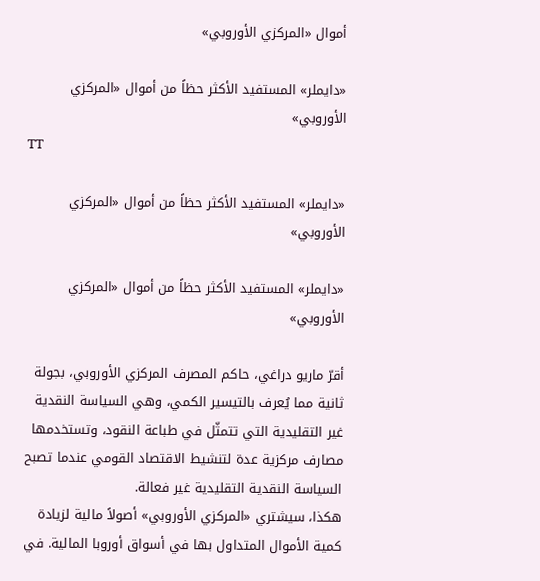أموال «المركزي الأوروبي»

«دايملر» المستفيد الأكثر حظاً من أموال «المركزي الأوروبي»
TT

«دايملر» المستفيد الأكثر حظاً من أموال «المركزي الأوروبي»

«دايملر» المستفيد الأكثر حظاً من أموال «المركزي الأوروبي»

أقرّ ماريو دراغي، حاكم المصرف المركزي الأوروبي، بجولة ثانية مما يُعرف بالتيسير الكمي، وهي السياسة النقدية غير التقليدية التي تتمثّل في طباعة النقود، وتستخدمها مصارف مركزية عدة لتنشيط الاقتصاد القومي عندما تصبح السياسة النقدية التقليدية غير فعالة.
هكذا، سيشتري «المركزي الأوروبي» أصولاً مالية لزيادة كمية الأموال المتداول بها في أسواق أوروبا المالية. في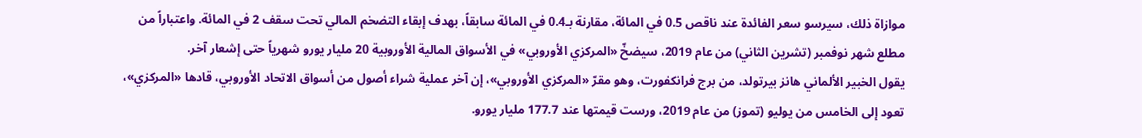موازاة ذلك، سيرسو سعر الفائدة عند ناقص 0.5 في المائة، مقارنة بـ0.4 في المائة سابقاً، بهدف إبقاء التضخم المالي تحت سقف 2 في المائة. واعتباراً من مطلع شهر نوفمبر (تشرين الثاني) من عام 2019، سيضخّ «المركزي الأوروبي» في الأسواق المالية الأوروبية 20 مليار يورو شهرياً حتى إشعار آخر.
يقول الخبير الألماني هانز بيرتولد، من برج فرانكفورت، وهو مقرّ «المركزي الأوروبي»، إن آخر عملية شراء أصول من أسواق الاتحاد الأوروبي، قادها «المركزي»، تعود إلى الخامس من يوليو (تموز) من عام 2019، ورست قيمتها عند 177.7 مليار يورو.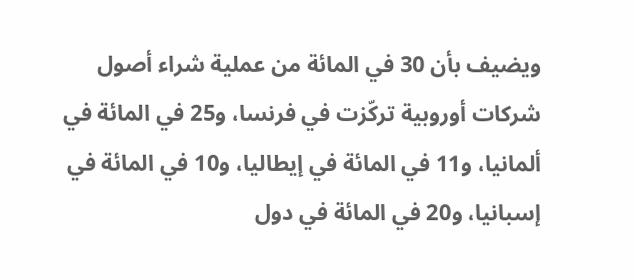ويضيف بأن 30 في المائة من عملية شراء أصول شركات أوروبية تركّزت في فرنسا، و25 في المائة في ألمانيا، و11 في المائة في إيطاليا، و10 في المائة في إسبانيا، و20 في المائة في دول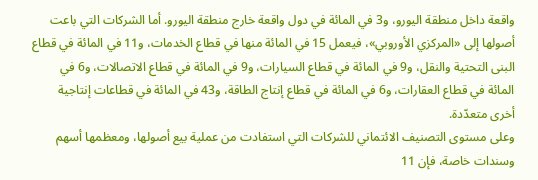واقعة داخل منطقة اليورو، و3 في المائة في دول واقعة خارج منطقة اليورو. أما الشركات التي باعت أصولها إلى «المركزي الأوروبي»، فيعمل 15 في المائة منها في قطاع الخدمات، و11 في المائة في قطاع البنى التحتية والنقل، و9 في المائة في قطاع السيارات، و9 في المائة في قطاع الاتصالات، و6 في المائة في قطاع العقارات، و6 في المائة في قطاع إنتاج الطاقة، و43 في المائة في قطاعات إنتاجية أخرى متعدّدة.
وعلى مستوى التصنيف الائتماني للشركات التي استفادت من عملية بيع أصولها، ومعظمها أسهم وسندات خاصة، فإن 11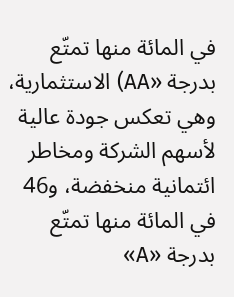في المائة منها تمتّع بدرجة «AA) الاستثمارية، وهي تعكس جودة عالية لأسهم الشركة ومخاطر ائتمانية منخفضة، و46 في المائة منها تمتّع بدرجة «A»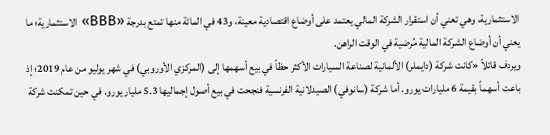الاستثمارية، وهي تعني أن استقرار الشركة المالي يعتمد على أوضاع اقتصادية معينة، و43 في المائة منها تمتع بدرجة «BBB» الاستثمارية؛ ما يعني أن أوضاع الشركة المالية مُرضية في الوقت الراهن.
ويردف قائلاً «كانت شركة (دايملر) الألمانية لصناعة السيارات الأكثر حظاً في بيع أسهمها إلى (المركزي الأوروبي) في شهر يوليو من عام 2019؛ إذ باعت أسهماً بقيمة 6 مليارات يورو. أما شركة (سانوفي) الصيدلانية الفرنسية فنجحت في بيع أصول إجماليها 5.3 مليار يورو. في حين تمكنت شركة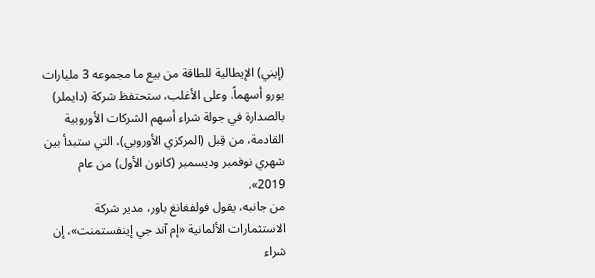(إيني) الإيطالية للطاقة من بيع ما مجموعه 3 مليارات يورو أسهماً. وعلى الأغلب، ستحتفظ شركة (دايملر) بالصدارة في جولة شراء أسهم الشركات الأوروبية القادمة، من قِبل (المركزي الأوروبي)، التي ستبدأ بين شهري نوفمبر وديسمبر (كانون الأول) من عام 2019».
من جانبه، يقول فولفغانغ باور، مدير شركة الاستثمارات الألمانية «إم آند جي إينفستمنت»، إن شراء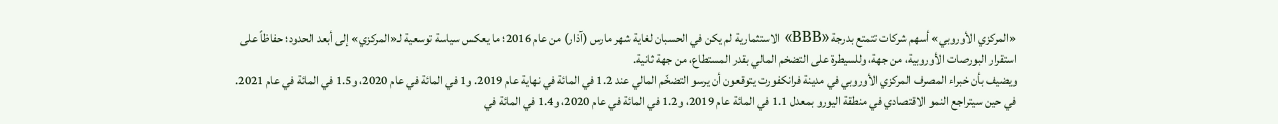«المركزي الأوروبي» أسهم شركات تتمتع بدرجة «BBB» الاستثمارية لم يكن في الحسبان لغاية شهر مارس (آذار) من عام 2016؛ ما يعكس سياسة توسعية لـ«المركزي» إلى أبعد الحدود؛ حفاظاً على استقرار البورصات الأوروبية، من جهة، وللسيطرة على التضخم المالي بقدر المستطاع، من جهة ثانية.
ويضيف بأن خبراء المصرف المركزي الأوروبي في مدينة فرانكفورت يتوقعون أن يرسو التضخّم المالي عند 1.2 في المائة في نهاية عام 2019. و1 في المائة في عام 2020، و1.5 في المائة في عام 2021. في حين سيتراجع النمو الاقتصادي في منطقة اليورو بمعدل 1.1 في المائة عام 2019، و1.2 في المائة في عام 2020، و1.4 في المائة في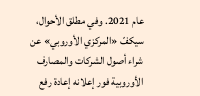عام 2021. وفي مطلق الأحوال، سيكفّ «المركزي الأوروبي» عن شراء أصول الشركات والمصارف الأوروبية فور إعلانه إعادة رفع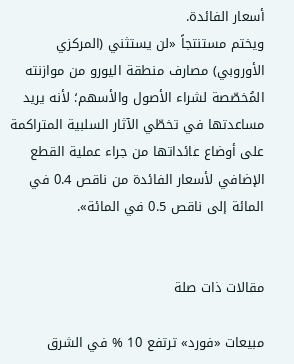أسعار الفائدة.
ويختم مستنتجاً «لن يستثني (المركزي الأوروبي) مصارف منطقة اليورو من موازنته المُخصّصة لشراء الأصول والأسهم؛ لأنه يريد مساعدتها في تخطّي الآثار السلبية المتراكمة على أوضاع عائداتها من جراء عملية القطع الإضافي لأسعار الفائدة من ناقص 0.4 في المائة إلى ناقص 0.5 في المائة».


مقالات ذات صلة

مبيعات «فورد» ترتفع 10 % في الشرق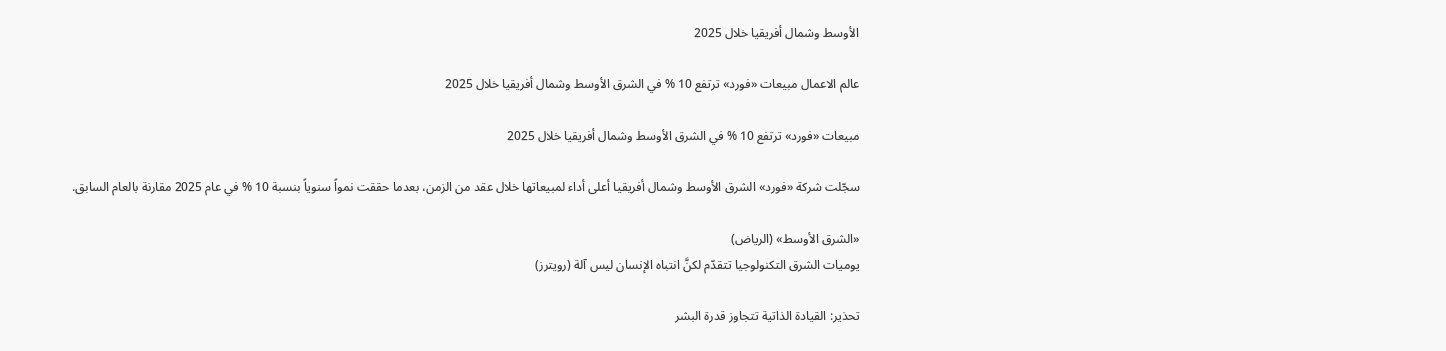الأوسط وشمال أفريقيا خلال 2025

عالم الاعمال مبيعات «فورد» ترتفع 10 % في الشرق الأوسط وشمال أفريقيا خلال 2025

مبيعات «فورد» ترتفع 10 % في الشرق الأوسط وشمال أفريقيا خلال 2025

سجّلت شركة «فورد» الشرق الأوسط وشمال أفريقيا أعلى أداء لمبيعاتها خلال عقد من الزمن، بعدما حققت نمواً سنوياً بنسبة 10 % في عام 2025 مقارنة بالعام السابق.

«الشرق الأوسط» (الرياض)
يوميات الشرق التكنولوجيا تتقدّم لكنَّ انتباه الإنسان ليس آلة (رويترز)

تحذير: القيادة الذاتية تتجاوز قدرة البشر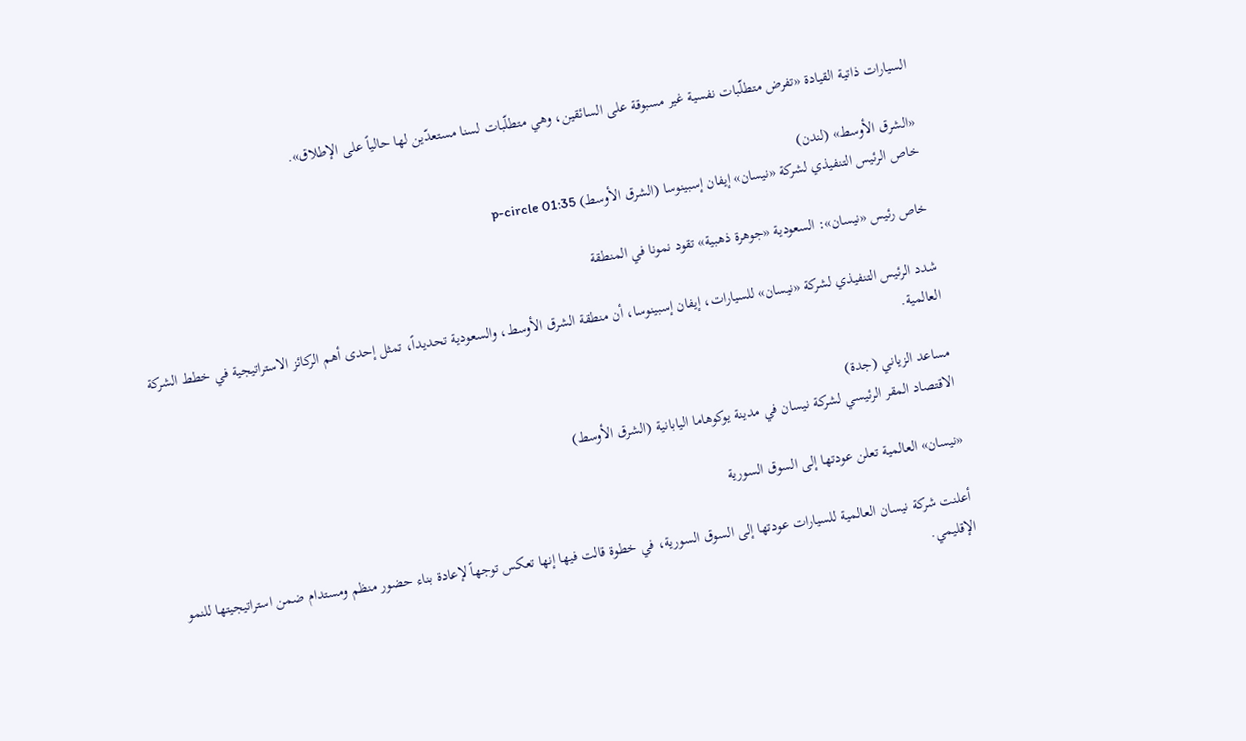السيارات ذاتية القيادة «تفرض متطلّبات نفسية غير مسبوقة على السائقين، وهي متطلّبات لسنا مستعدّين لها حالياً على الإطلاق».

«الشرق الأوسط» (لندن)
خاص الرئيس التنفيذي لشركة «نيسان» إيفان إسبينوسا (الشرق الأوسط) p-circle 01:35

خاص رئيس «نيسان»: السعودية «جوهرة ذهبية» تقود نمونا في المنطقة

شدد الرئيس التنفيذي لشركة «نيسان» للسيارات، إيفان إسبينوسا، أن منطقة الشرق الأوسط، والسعودية تحديداً، تمثل إحدى أهم الركائز الاستراتيجية في خطط الشركة العالمية.

مساعد الزياني (جدة)
الاقتصاد المقر الرئيسي لشركة نيسان في مدينة يوكوهاما اليابانية (الشرق الأوسط)

«نيسان» العالمية تعلن عودتها إلى السوق السورية

أعلنت شركة نيسان العالمية للسيارات عودتها إلى السوق السورية، في خطوة قالت فيها إنها تعكس توجهاً لإعادة بناء حضور منظم ومستدام ضمن استراتيجيتها للنمو الإقليمي.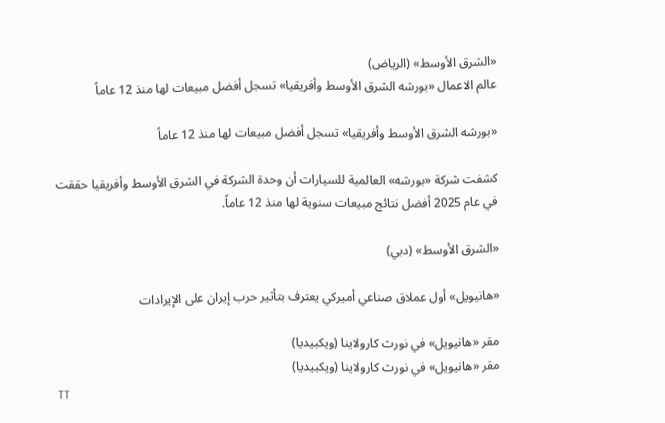«الشرق الأوسط» (الرياض)
عالم الاعمال «بورشه الشرق الأوسط وأفريقيا» تسجل أفضل مبيعات لها منذ 12 عاماً

«بورشه الشرق الأوسط وأفريقيا» تسجل أفضل مبيعات لها منذ 12 عاماً

كشفت شركة «بورشه» العالمية للسيارات أن وحدة الشركة في الشرق الأوسط وأفريقيا حققت في عام 2025 أفضل نتائج مبيعات سنوية لها منذ 12 عاماً.

«الشرق الأوسط» (دبي)

«هانيويل» أول عملاق صناعي أميركي يعترف بتأثير حرب إيران على الإيرادات

مقر «هانيويل» في نورث كارولاينا (ويكبيديا)
مقر «هانيويل» في نورث كارولاينا (ويكبيديا)
TT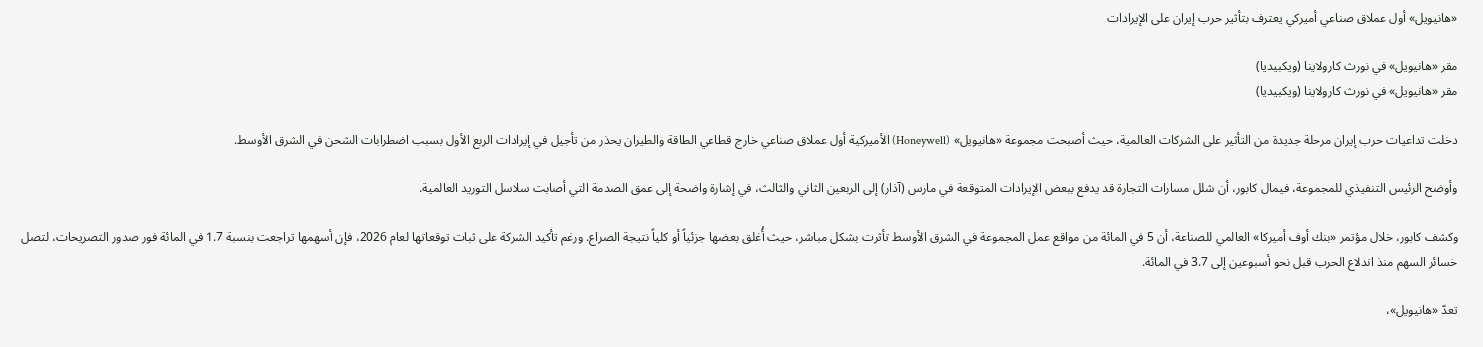«هانيويل» أول عملاق صناعي أميركي يعترف بتأثير حرب إيران على الإيرادات

مقر «هانيويل» في نورث كارولاينا (ويكبيديا)
مقر «هانيويل» في نورث كارولاينا (ويكبيديا)

دخلت تداعيات حرب إيران مرحلة جديدة من التأثير على الشركات العالمية، حيث أصبحت مجموعة «هانيويل» (Honeywell) الأميركية أول عملاق صناعي خارج قطاعي الطاقة والطيران يحذر من تأجيل في إيرادات الربع الأول بسبب اضطرابات الشحن في الشرق الأوسط.

وأوضح الرئيس التنفيذي للمجموعة، فيمال كابور، أن شلل مسارات التجارة قد يدفع ببعض الإيرادات المتوقعة في مارس (آذار) إلى الربعين الثاني والثالث، في إشارة واضحة إلى عمق الصدمة التي أصابت سلاسل التوريد العالمية.

وكشف كابور، خلال مؤتمر «بنك أوف أميركا» العالمي للصناعة، أن 5 في المائة من مواقع عمل المجموعة في الشرق الأوسط تأثرت بشكل مباشر، حيث أُغلق بعضها جزئياً أو كلياً نتيجة الصراع. ورغم تأكيد الشركة على ثبات توقعاتها لعام 2026، فإن أسهمها تراجعت بنسبة 1.7 في المائة فور صدور التصريحات، لتصل خسائر السهم منذ اندلاع الحرب قبل نحو أسبوعين إلى 3.7 في المائة.

تعدّ «هانيويل»،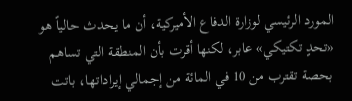المورد الرئيسي لوزارة الدفاع الأميركية، أن ما يحدث حالياً هو «تحدٍ تكتيكي» عابر، لكنها أقرت بأن المنطقة التي تساهم بحصة تقترب من 10 في المائة من إجمالي إيراداتها، باتت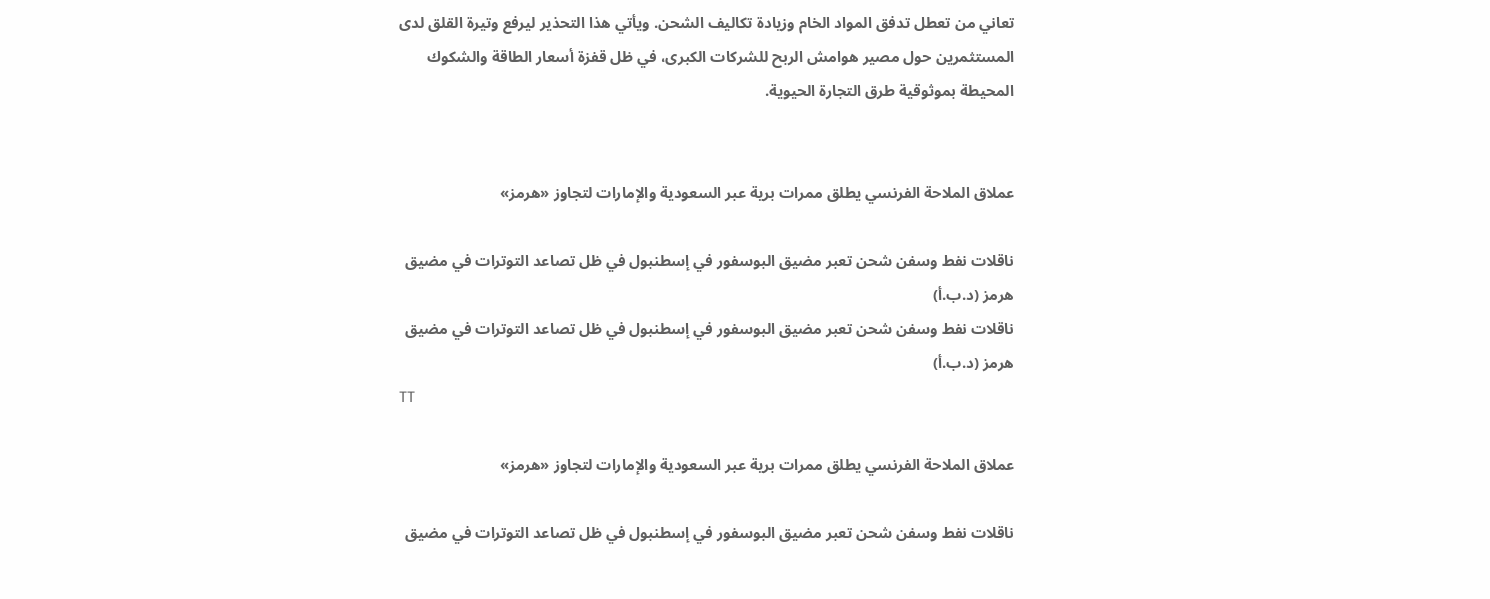تعاني من تعطل تدفق المواد الخام وزيادة تكاليف الشحن. ويأتي هذا التحذير ليرفع وتيرة القلق لدى المستثمرين حول مصير هوامش الربح للشركات الكبرى، في ظل قفزة أسعار الطاقة والشكوك المحيطة بموثوقية طرق التجارة الحيوية.


عملاق الملاحة الفرنسي يطلق ممرات برية عبر السعودية والإمارات لتجاوز «هرمز»

ناقلات نفط وسفن شحن تعبر مضيق البوسفور في إسطنبول في ظل تصاعد التوترات في مضيق هرمز (د.ب.أ)
ناقلات نفط وسفن شحن تعبر مضيق البوسفور في إسطنبول في ظل تصاعد التوترات في مضيق هرمز (د.ب.أ)
TT

عملاق الملاحة الفرنسي يطلق ممرات برية عبر السعودية والإمارات لتجاوز «هرمز»

ناقلات نفط وسفن شحن تعبر مضيق البوسفور في إسطنبول في ظل تصاعد التوترات في مضيق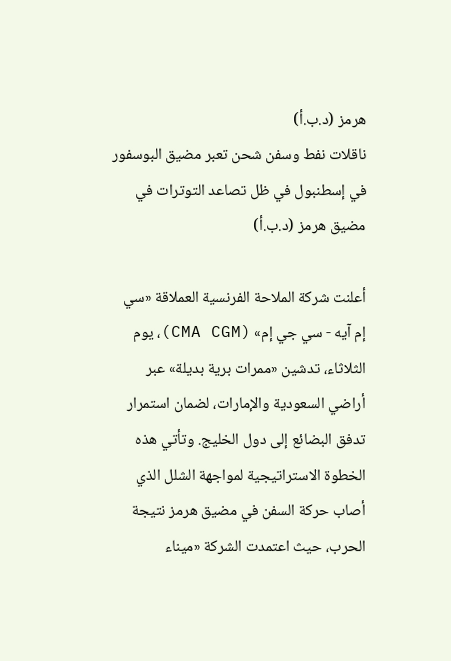هرمز (د.ب.أ)
ناقلات نفط وسفن شحن تعبر مضيق البوسفور في إسطنبول في ظل تصاعد التوترات في مضيق هرمز (د.ب.أ)

أعلنت شركة الملاحة الفرنسية العملاقة «سي إم آيه - سي جي إم» (CMA CGM)، يوم الثلاثاء، تدشين «ممرات برية بديلة» عبر أراضي السعودية والإمارات، لضمان استمرار تدفق البضائع إلى دول الخليج. وتأتي هذه الخطوة الاستراتيجية لمواجهة الشلل الذي أصاب حركة السفن في مضيق هرمز نتيجة الحرب، حيث اعتمدت الشركة «ميناء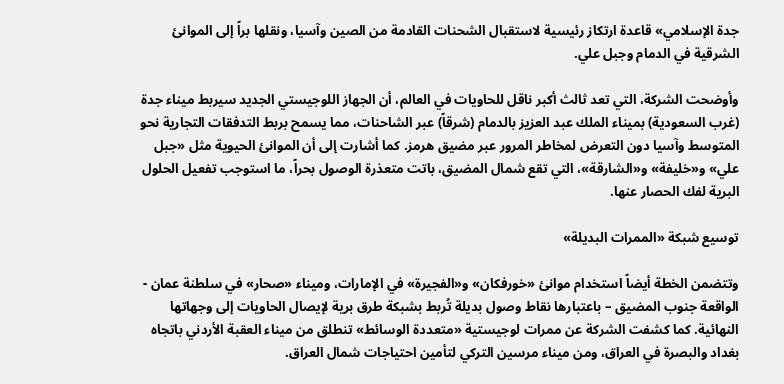جدة الإسلامي» قاعدة ارتكاز رئيسية لاستقبال الشحنات القادمة من الصين وآسيا، ونقلها براً إلى الموانئ الشرقية في الدمام وجبل علي.

وأوضحت الشركة، التي تعد ثالث أكبر ناقل للحاويات في العالم، أن الجهاز اللوجيستي الجديد سيربط ميناء جدة (غرب السعودية) بميناء الملك عبد العزيز بالدمام (شرقاً) عبر الشاحنات، مما يسمح بربط التدفقات التجارية نحو المتوسط وآسيا دون التعرض لمخاطر المرور عبر مضيق هرمز. كما أشارت إلى أن الموانئ الحيوية مثل «جبل علي» و«خليفة» و«الشارقة»، التي تقع شمال المضيق، باتت متعذرة الوصول بحراً، ما استوجب تفعيل الحلول البرية لفك الحصار عنها.

توسيع شبكة «الممرات البديلة»

وتتضمن الخطة أيضاً استخدام موانئ «خورفكان» و«الفجيرة» في الإمارات، وميناء «صحار» في سلطنة عمان - الواقعة جنوب المضيق – باعتبارها نقاط وصول بديلة تُربط بشبكة طرق برية لإيصال الحاويات إلى وجهاتها النهائية. كما كشفت الشركة عن ممرات لوجيستية «متعددة الوسائط» تنطلق من ميناء العقبة الأردني باتجاه بغداد والبصرة في العراق، ومن ميناء مرسين التركي لتأمين احتياجات شمال العراق.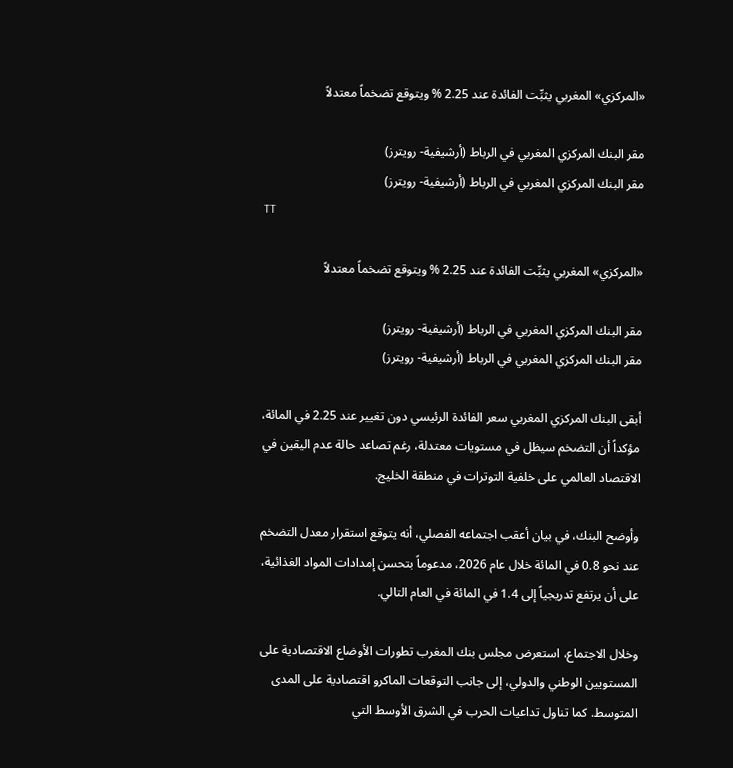«المركزي» المغربي يثبِّت الفائدة عند 2.25 % ويتوقع تضخماً معتدلاً

مقر البنك المركزي المغربي في الرباط (أرشيفية- رويترز)
مقر البنك المركزي المغربي في الرباط (أرشيفية- رويترز)
TT

«المركزي» المغربي يثبِّت الفائدة عند 2.25 % ويتوقع تضخماً معتدلاً

مقر البنك المركزي المغربي في الرباط (أرشيفية- رويترز)
مقر البنك المركزي المغربي في الرباط (أرشيفية- رويترز)

أبقى البنك المركزي المغربي سعر الفائدة الرئيسي دون تغيير عند 2.25 في المائة، مؤكداً أن التضخم سيظل في مستويات معتدلة، رغم تصاعد حالة عدم اليقين في الاقتصاد العالمي على خلفية التوترات في منطقة الخليج.

وأوضح البنك، في بيان أعقب اجتماعه الفصلي، أنه يتوقع استقرار معدل التضخم عند نحو 0.8 في المائة خلال عام 2026، مدعوماً بتحسن إمدادات المواد الغذائية، على أن يرتفع تدريجياً إلى 1.4 في المائة في العام التالي.

وخلال الاجتماع، استعرض مجلس بنك المغرب تطورات الأوضاع الاقتصادية على المستويين الوطني والدولي، إلى جانب التوقعات الماكرو اقتصادية على المدى المتوسط. كما تناول تداعيات الحرب في الشرق الأوسط التي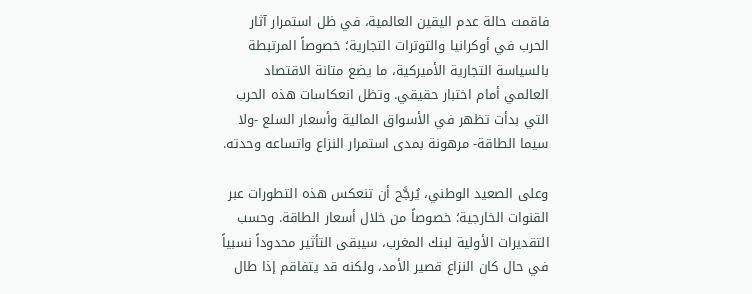فاقمت حالة عدم اليقين العالمية، في ظل استمرار آثار الحرب في أوكرانيا والتوترات التجارية؛ خصوصاً المرتبطة بالسياسة التجارية الأميركية، ما يضع متانة الاقتصاد العالمي أمام اختبار حقيقي. وتظل انعكاسات هذه الحرب التي بدأت تظهر في الأسواق المالية وأسعار السلع -ولا سيما الطاقة- مرهونة بمدى استمرار النزاع واتساعه وحدته.

وعلى الصعيد الوطني، يُرجَّح أن تنعكس هذه التطورات عبر القنوات الخارجية؛ خصوصاً من خلال أسعار الطاقة. وحسب التقديرات الأولية لبنك المغرب، سيبقى التأثير محدوداً نسبياً في حال كان النزاع قصير الأمد، ولكنه قد يتفاقم إذا طال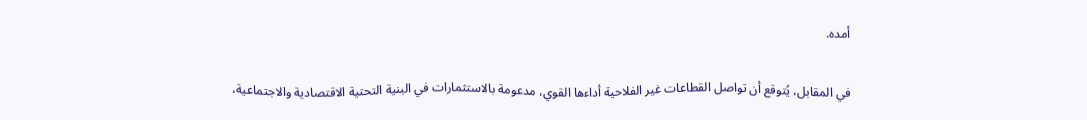أمده.

في المقابل، يُتوقع أن تواصل القطاعات غير الفلاحية أداءها القوي، مدعومة بالاستثمارات في البنية التحتية الاقتصادية والاجتماعية،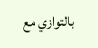بالتوازي مع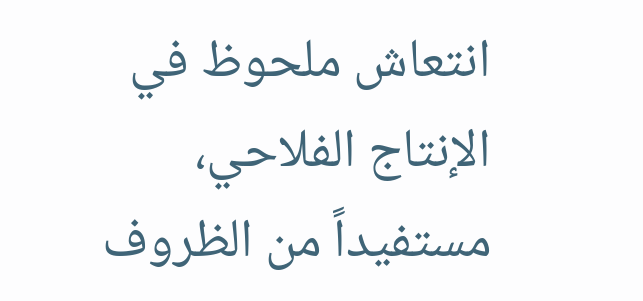انتعاش ملحوظ في الإنتاج الفلاحي، مستفيداً من الظروف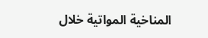المناخية المواتية خلال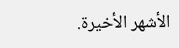الأشهر الأخيرة.